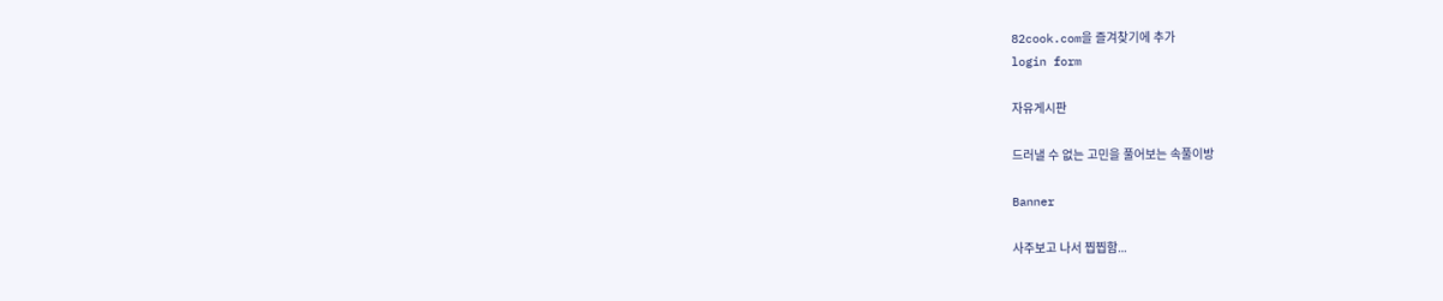82cook.com을 즐겨찾기에 추가
login form

자유게시판

드러낼 수 없는 고민을 풀어보는 속풀이방

Banner

사주보고 나서 찝찝함...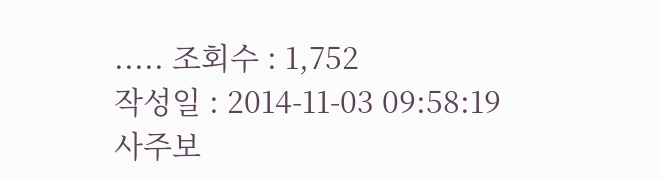..... 조회수 : 1,752
작성일 : 2014-11-03 09:58:19
사주보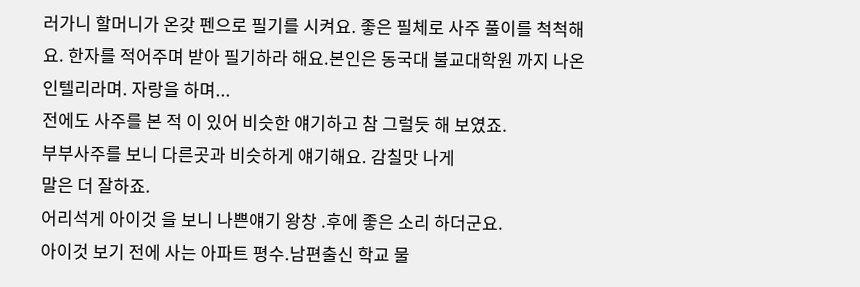러가니 할머니가 온갖 펜으로 필기를 시켜요. 좋은 필체로 사주 풀이를 척척해요. 한자를 적어주며 받아 필기하라 해요.본인은 동국대 불교대학원 까지 나온 인텔리라며. 자랑을 하며...
전에도 사주를 본 적 이 있어 비슷한 얘기하고 참 그럴듯 해 보였죠.
부부사주를 보니 다른곳과 비슷하게 얘기해요. 감칠맛 나게
말은 더 잘하죠.
어리석게 아이것 을 보니 나쁜얘기 왕창 .후에 좋은 소리 하더군요.
아이것 보기 전에 사는 아파트 평수.남편출신 학교 물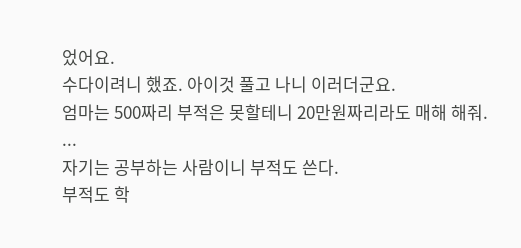었어요.
수다이려니 했죠. 아이것 풀고 나니 이러더군요.
엄마는 500짜리 부적은 못할테니 20만원짜리라도 매해 해줘.
...
자기는 공부하는 사람이니 부적도 쓴다.
부적도 학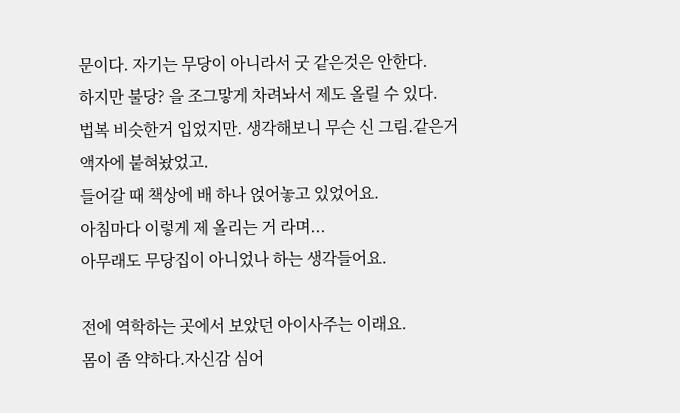문이다. 자기는 무당이 아니라서 굿 같은것은 안한다.
하지만 불당? 을 조그맣게 차려놔서 제도 올릴 수 있다.
법복 비슷한거 입었지만. 생각해보니 무슨 신 그림.같은거
액자에 붙혀놨었고.
들어갈 때 책상에 배 하나 얹어놓고 있었어요.
아침마다 이렇게 제 올리는 거 라며...
아무래도 무당집이 아니었나 하는 생각들어요.

전에 역학하는 곳에서 보았던 아이사주는 이래요.
몸이 좀 약하다.자신감 심어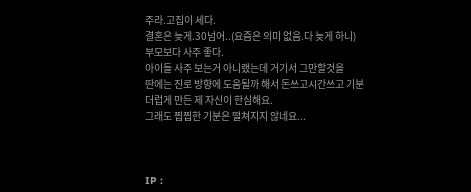주라.고집이 세다.
결혼은 늦게.30넘어..(요즘은 의미 없음.다 늦게 하니)
부모보다 사주 좋다.
아이들 사주 보는거 아니랬는데 거기서 그만할것을
딴에는 진로 방향에 도움될까 해서 돈쓰고시간쓰고 기분
더럽게 만든 제 자신이 한심해요.
그래도 찝찝한 기분은 떨쳐지지 않네요...



IP :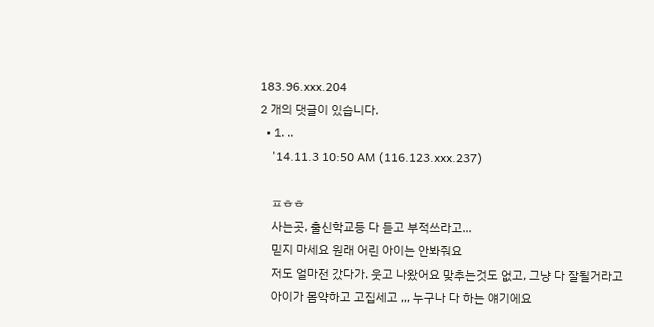183.96.xxx.204
2 개의 댓글이 있습니다.
  • 1. ..
    '14.11.3 10:50 AM (116.123.xxx.237)

    ㅍㅎㅎ
    사는곳, 출신학교등 다 듣고 부적쓰라고...
    믿지 마세요 원래 어린 아이는 안봐줘요
    저도 얼마전 갔다가. 웃고 나왔어요 맞추는것도 없고, 그냥 다 잘될거라고
    아이가 몸약하고 고집세고 ,,, 누구나 다 하는 얘기에요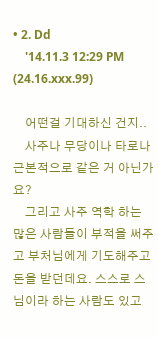• 2. Dd
    '14.11.3 12:29 PM (24.16.xxx.99)

    어떤걸 기대하신 건지..
    사주나 무당이나 타로나 근본적으로 같은 거 아닌가요?
    그리고 사주 역학 하는 많은 사람들이 부적을 써주고 부처님에게 기도해주고 돈을 받던데요. 스스로 스님이라 하는 사람도 있고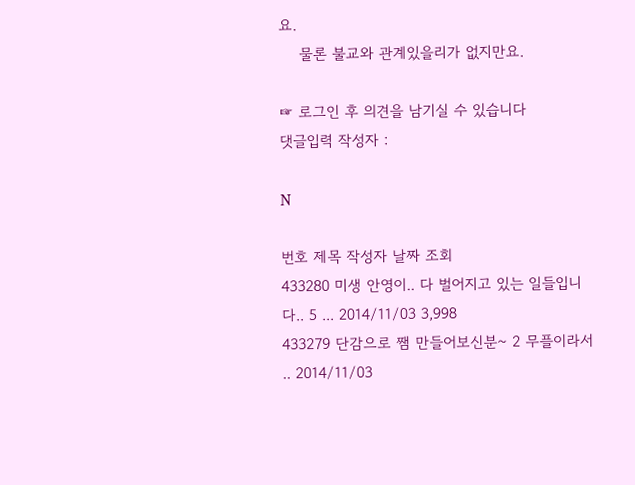요.
    물론 불교와 관계있을리가 없지만요.

☞ 로그인 후 의견을 남기실 수 있습니다
댓글입력 작성자 :

N

번호 제목 작성자 날짜 조회
433280 미생 안영이.. 다 벌어지고 있는 일들입니다.. 5 ... 2014/11/03 3,998
433279 단감으로 쨈 만들어보신분~ 2 무플이라서 .. 2014/11/03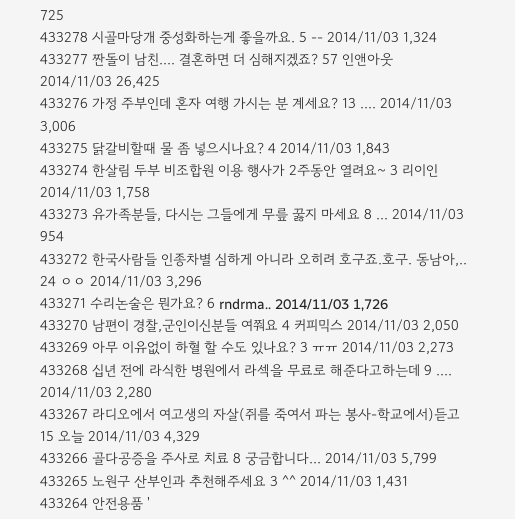725
433278 시골마당개 중성화하는게 좋을까요. 5 -- 2014/11/03 1,324
433277 짠돌이 남친.... 결혼하면 더 심해지겠죠? 57 인앤아웃 2014/11/03 26,425
433276 가정 주부인데 혼자 여행 가시는 분 계세요? 13 .... 2014/11/03 3,006
433275 닭갈비할때 물 좀 넣으시나요? 4 2014/11/03 1,843
433274 한살림 두부 비조합원 이용 행사가 2주동안 열려요~ 3 리이인 2014/11/03 1,758
433273 유가족분들, 다시는 그들에게 무릎 꿇지 마세요 8 ... 2014/11/03 954
433272 한국사람들 인종차별 심하게 아니라 오히려 호구죠.호구. 동남아,.. 24 ㅇㅇ 2014/11/03 3,296
433271 수리논술은 뭔가요? 6 rndrma.. 2014/11/03 1,726
433270 남편이 경찰,군인이신분들 여쭤요 4 커피믹스 2014/11/03 2,050
433269 아무 이유없이 하혈 할 수도 있나요? 3 ㅠㅠ 2014/11/03 2,273
433268 십년 전에 라식한 병원에서 라섹을 무료로 해준다고하는데 9 .... 2014/11/03 2,280
433267 라디오에서 여고생의 자살(쥐를 죽여서 파는 봉사-학교에서)듣고 15 오늘 2014/11/03 4,329
433266 골다공증을 주사로 치료 8 궁금합니다... 2014/11/03 5,799
433265 노원구 산부인과 추천해주세요 3 ^^ 2014/11/03 1,431
433264 안전용품 '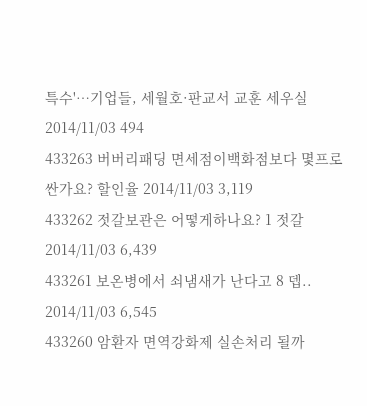특수'…기업들, 세월호·판교서 교훈 세우실 2014/11/03 494
433263 버버리패딩 면세점이백화점보다 몇프로싼가요? 할인율 2014/11/03 3,119
433262 젓갈보관은 어떻게하나요? 1 젓갈 2014/11/03 6,439
433261 보온병에서 쇠냄새가 난다고 8 뎁.. 2014/11/03 6,545
433260 암환자 면역강화제 실손처리 될까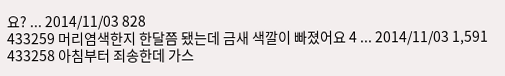요? ... 2014/11/03 828
433259 머리염색한지 한달쯤 됐는데 금새 색깔이 빠졌어요 4 ... 2014/11/03 1,591
433258 아침부터 죄송한데 가스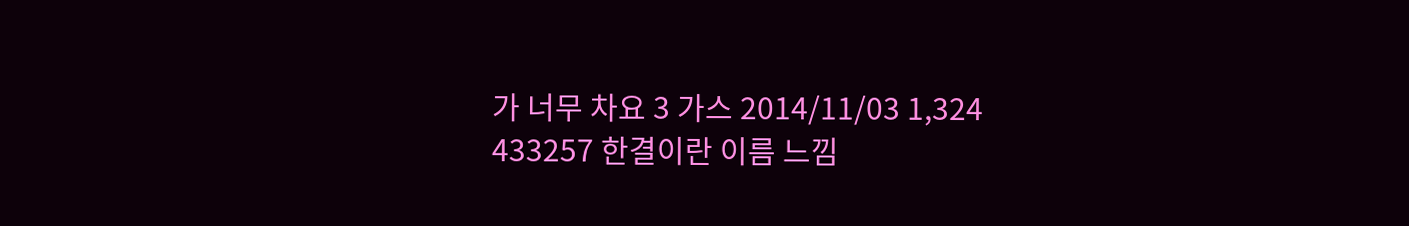가 너무 차요 3 가스 2014/11/03 1,324
433257 한결이란 이름 느낌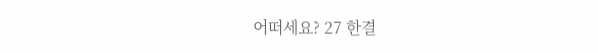어떠세요? 27 한결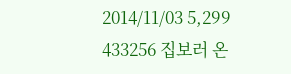2014/11/03 5,299
433256 집보러 온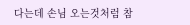다는데 손님 오는것처럼 참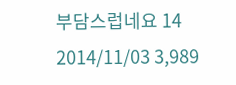부담스럽네요 14 2014/11/03 3,989